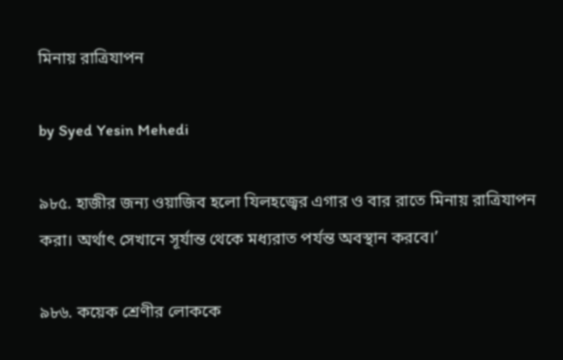মিনায় রাত্রিযাপন

by Syed Yesin Mehedi

৯৮৫. হাজীর জন্য ওয়াজিব হলো যিলহজ্বের এগার ও বার রাতে মিনায় রাত্রিযাপন করা। অর্থাৎ সেখানে সূর্যান্ত থেকে মধ্যরাত পর্যন্ত অবস্থান করবে।’

৯৮৬. কয়েক শ্রেণীর লোককে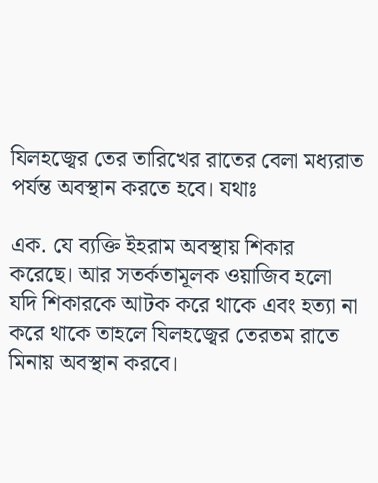যিলহজ্বের তের তারিখের রাতের বেলা মধ্যরাত পর্যন্ত অবস্থান করতে হবে। যথাঃ

এক. যে ব্যক্তি ইহরাম অবস্থায় শিকার করেছে। আর সতর্কতামূলক ওয়াজিব হলো যদি শিকারকে আটক করে থাকে এবং হত্যা না করে থাকে তাহলে যিলহজ্বের তেরতম রাতে মিনায় অবস্থান করবে।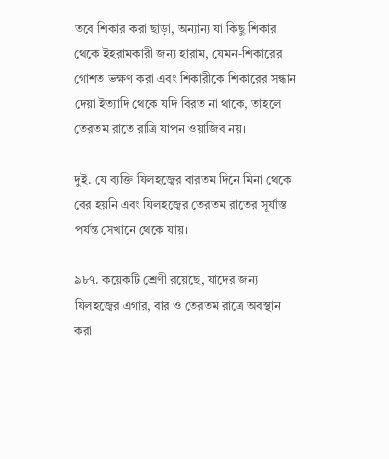তবে শিকার করা ছাড়া, অন্যান্য যা কিছু শিকার থেকে ইহরামকারী জন্য হারাম, যেমন-শিকারের গোশত ভক্ষণ করা এবং শিকারীকে শিকারের সন্ধান দেয়া ইত্যাদি থেকে যদি বিরত না থাকে, তাহলে তেরতম রাতে রাত্রি যাপন ওয়াজিব নয়।

দুই. যে ব্যক্তি যিলহজ্বের বারতম দিনে মিনা থেকে বের হয়নি এবং যিলহজ্বের তেরতম রাতের সূর্যাস্ত পর্যন্ত সেখানে থেকে যায়।

৯৮৭. কয়েকটি শ্রেণী রয়েছে, যাদের জন্য যিলহজ্বের এগার, বার ও তেরতম রাত্রে অবস্থান করা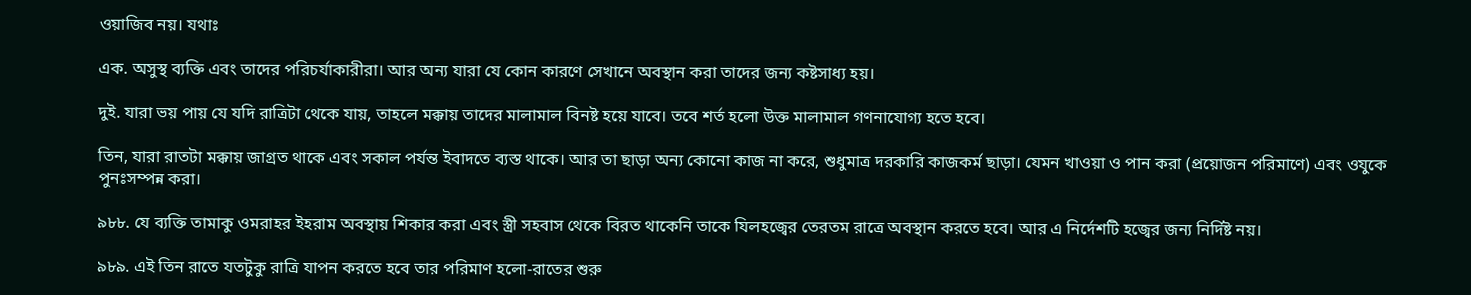ওয়াজিব নয়। যথাঃ

এক. অসুস্থ ব্যক্তি এবং তাদের পরিচর্যাকারীরা। আর অন্য যারা যে কোন কারণে সেখানে অবস্থান করা তাদের জন্য কষ্টসাধ্য হয়।

দুই. যারা ভয় পায় যে যদি রাত্রিটা থেকে যায়, তাহলে মক্কায় তাদের মালামাল বিনষ্ট হয়ে যাবে। তবে শর্ত হলো উক্ত মালামাল গণনাযোগ্য হতে হবে।

তিন, যারা রাতটা মক্কায় জাগ্রত থাকে এবং সকাল পর্যন্ত ইবাদতে ব্যস্ত থাকে। আর তা ছাড়া অন্য কোনো কাজ না করে, শুধুমাত্র দরকারি কাজকর্ম ছাড়া। যেমন খাওয়া ও পান করা (প্রয়োজন পরিমাণে) এবং ওযুকে পুনঃসম্পন্ন করা।

৯৮৮. যে ব্যক্তি তামাকু ওমরাহর ইহরাম অবস্থায় শিকার করা এবং স্ত্রী সহবাস থেকে বিরত থাকেনি তাকে যিলহজ্বের তেরতম রাত্রে অবস্থান করতে হবে। আর এ নির্দেশটি হজ্বের জন্য নির্দিষ্ট নয়।

৯৮৯. এই তিন রাতে যতটুকু রাত্রি যাপন করতে হবে তার পরিমাণ হলো-রাতের শুরু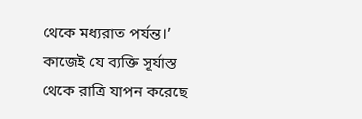থেকে মধ্যরাত পর্যন্ত।’ কাজেই যে ব্যক্তি সূর্যাস্ত থেকে রাত্রি যাপন করেছে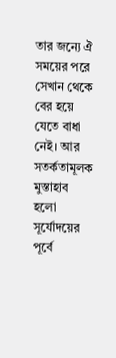তার জন্যে ঐ সময়ের পরে সেখান থেকে বের হয়ে যেতে বাধা নেই। আর সতর্কতামূলক মুস্তাহাব হলো সূর্যোদয়ের পূর্বে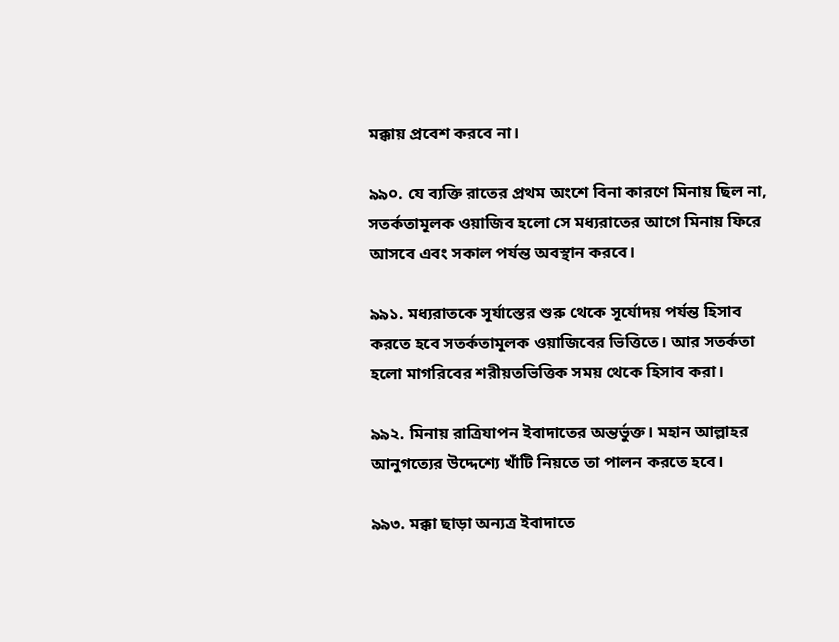মক্কায় প্রবেশ করবে না।

৯৯০. যে ব্যক্তি রাতের প্রথম অংশে বিনা কারণে মিনায় ছিল না, সতর্কতামূলক ওয়াজিব হলো সে মধ্যরাতের আগে মিনায় ফিরে আসবে এবং সকাল পর্যন্ত অবস্থান করবে।

৯৯১. মধ্যরাতকে সূর্যাস্তের শুরু থেকে সূর্যোদয় পর্যন্ত হিসাব করতে হবে সতর্কতামূলক ওয়াজিবের ভিত্তিতে। আর সতর্কতা হলো মাগরিবের শরীয়তভিত্তিক সময় থেকে হিসাব করা।

৯৯২. মিনায় রাত্রিযাপন ইবাদাতের অন্তর্ভুক্ত। মহান আল্লাহর আনুগত্যের উদ্দেশ্যে খাঁটি নিয়তে তা পালন করতে হবে।

৯৯৩. মক্কা ছাড়া অন্যত্র ইবাদাতে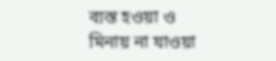ব্যস্ত হওয়া ও মিনায় না যাওয়া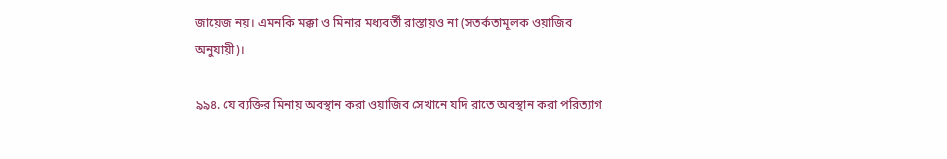জায়েজ নয়। এমনকি মক্কা ও মিনার মধ্যবর্তী রাস্তায়ও না (সতর্কতামূলক ওয়াজিব অনুযায়ী)।

৯৯৪. যে ব্যক্তির মিনায় অবস্থান করা ওয়াজিব সেখানে যদি রাতে অবস্থান করা পরিত্যাগ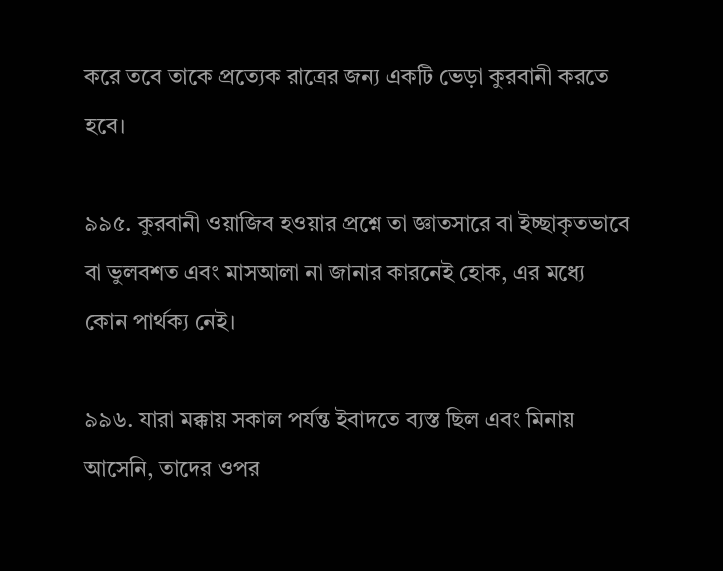করে তবে তাকে প্রত্যেক রাত্রের জন্য একটি ভেড়া কুরবানী করতে হবে।

৯৯৫. কুরবানী ওয়াজিব হওয়ার প্রশ্নে তা জ্ঞাতসারে বা ইচ্ছাকৃতভাবে বা ভুলবশত এবং মাসআলা না জানার কারনেই হোক, এর মধ্যে কোন পার্থক্য নেই।

৯৯৬. যারা মক্কায় সকাল পর্যন্ত ইবাদতে ব্যস্ত ছিল এবং মিনায় আসেনি, তাদের ওপর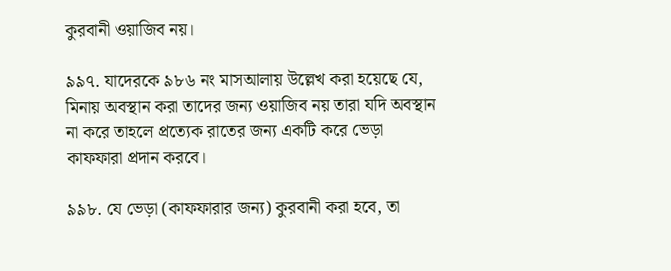কুরবানী ওয়াজিব নয়।

৯৯৭. যাদেরকে ৯৮৬ নং মাসআলায় উল্লেখ করা হয়েছে যে, মিনায় অবস্থান করা তাদের জন্য ওয়াজিব নয় তারা যদি অবস্থান না করে তাহলে প্রত্যেক রাতের জন্য একটি করে ভেড়া কাফফারা প্রদান করবে।

৯৯৮. যে ভেড়া (কাফফারার জন্য) কুরবানী করা হবে, তা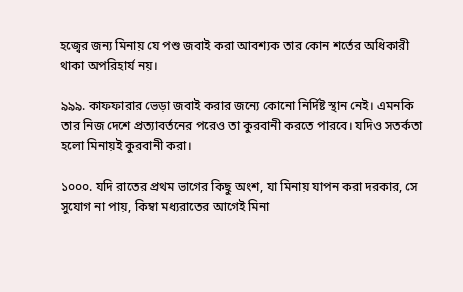হজ্বের জন্য মিনায় যে পশু জবাই করা আবশ্যক তার কোন শর্তের অধিকারী থাকা অপরিহার্য নয়।

৯৯৯. কাফফারার ভেড়া জবাই করার জন্যে কোনো নির্দিষ্ট স্থান নেই। এমনকি তার নিজ দেশে প্রত্যাবর্তনের পরেও তা কুরবানী করতে পারবে। যদিও সতর্কতা হলো মিনায়ই কুরবানী করা।

১০০০. যদি রাতের প্রথম ভাগের কিছু অংশ, যা মিনায় যাপন করা দরকার, সে সুযোগ না পায়, কিম্বা মধ্যরাতের আগেই মিনা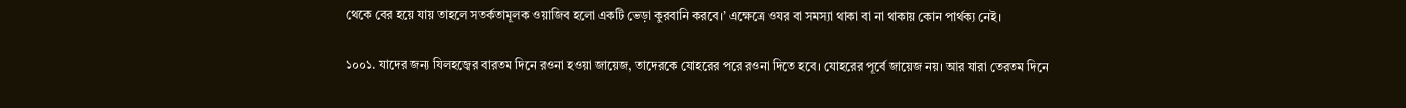থেকে বের হয়ে যায় তাহলে সতর্কতামূলক ওয়াজিব হলো একটি ভেড়া কুরবানি করবে।’ এক্ষেত্রে ওযর বা সমস্যা থাকা বা না থাকায় কোন পার্থক্য নেই।

১০০১. যাদের জন্য যিলহজ্বের বারতম দিনে রওনা হওয়া জায়েজ, তাদেরকে যোহরের পরে রওনা দিতে হবে। যোহরের পূর্বে জায়েজ নয়। আর যারা তেরতম দিনে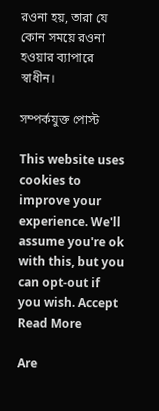রওনা হয়, তারা যে কোন সময়ে রওনা হওয়ার ব্যাপারে স্বাধীন।

সম্পর্কযুক্ত পোস্ট

This website uses cookies to improve your experience. We'll assume you're ok with this, but you can opt-out if you wish. Accept Read More

Are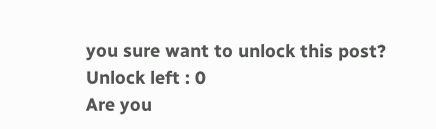you sure want to unlock this post?
Unlock left : 0
Are you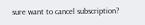sure want to cancel subscription?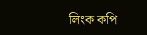লিংক কপি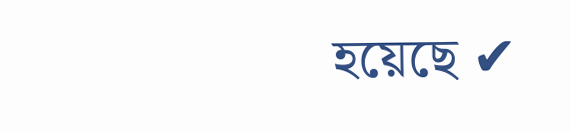হয়েছে ✔